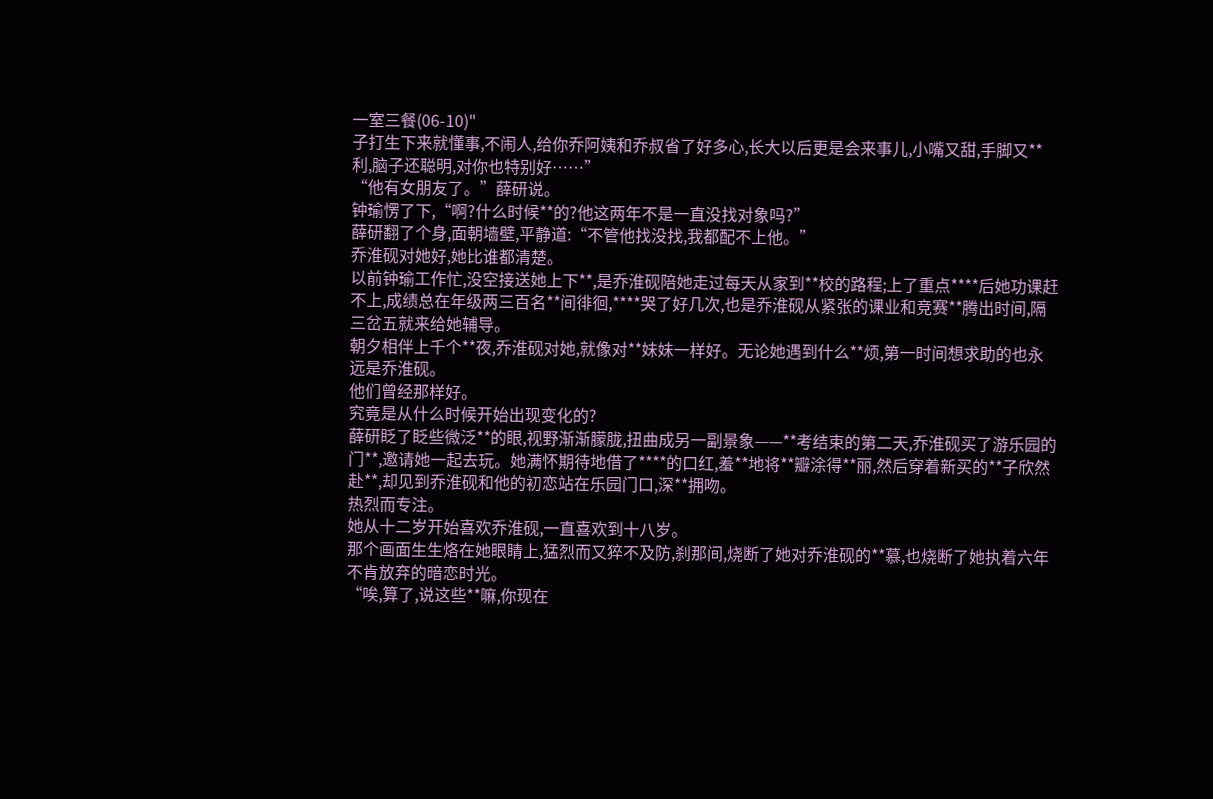一室三餐(06-10)"
子打生下来就懂事,不闹人,给你乔阿姨和乔叔省了好多心,长大以后更是会来事儿,小嘴又甜,手脚又**利,脑子还聪明,对你也特别好……”
“他有女朋友了。”薛研说。
钟瑜愣了下,“啊?什么时候**的?他这两年不是一直没找对象吗?”
薛研翻了个身,面朝墙壁,平静道:“不管他找没找,我都配不上他。”
乔淮砚对她好,她比谁都清楚。
以前钟瑜工作忙,没空接送她上下**,是乔淮砚陪她走过每天从家到**校的路程;上了重点****后她功课赶不上,成绩总在年级两三百名**间徘徊,****哭了好几次,也是乔淮砚从紧张的课业和竞赛**腾出时间,隔三岔五就来给她辅导。
朝夕相伴上千个**夜,乔淮砚对她,就像对**妹妹一样好。无论她遇到什么**烦,第一时间想求助的也永远是乔淮砚。
他们曾经那样好。
究竟是从什么时候开始出现变化的?
薛研眨了眨些微泛**的眼,视野渐渐朦胧,扭曲成另一副景象——**考结束的第二天,乔淮砚买了游乐园的门**,邀请她一起去玩。她满怀期待地借了****的口红,羞**地将**瓣涂得**丽,然后穿着新买的**子欣然赴**,却见到乔淮砚和他的初恋站在乐园门口,深**拥吻。
热烈而专注。
她从十二岁开始喜欢乔淮砚,一直喜欢到十八岁。
那个画面生生烙在她眼睛上,猛烈而又猝不及防,刹那间,烧断了她对乔淮砚的**慕,也烧断了她执着六年不肯放弃的暗恋时光。
“唉,算了,说这些**嘛,你现在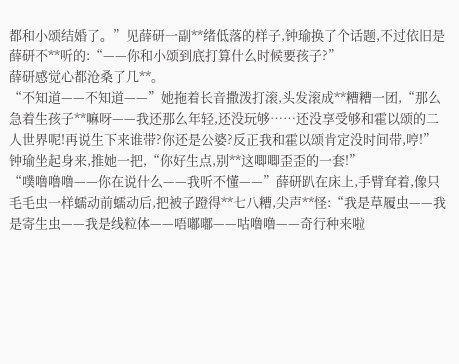都和小颂结婚了。”见薛研一副**绪低落的样子,钟瑜换了个话题,不过依旧是薛研不**听的:“——你和小颂到底打算什么时候要孩子?”
薛研感觉心都沧桑了几**。
“不知道——不知道——”她拖着长音撒泼打滚,头发滚成**糟糟一团,“那么急着生孩子**嘛呀——我还那么年轻,还没玩够……还没享受够和霍以颂的二人世界呢!再说生下来谁带?你还是公婆?反正我和霍以颂肯定没时间带,哼!”
钟瑜坐起身来,推她一把,“你好生点,别**这唧唧歪歪的一套!”
“噗噜噜噜——你在说什么——我听不懂——”薛研趴在床上,手臂耷着,像只毛毛虫一样蠕动前蠕动后,把被子蹬得**七八糟,尖声**怪:“我是草履虫——我是寄生虫——我是线粒体——唔嘟嘟——咕噜噜——奇行种来啦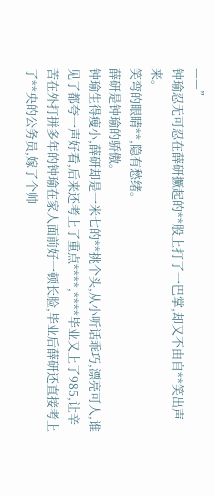——”
钟瑜忍无可忍在薛研撅起的**股上打了一巴掌,却又不由自**笑出声来。
笑弯的眼睛**,隐有愁绪。
薛研是钟瑜的骄傲。
钟瑜生得瘦小,薛研却是一米七的**挑个头,从小听话乖巧,漂亮可人,谁见了都夸一声好看,后来还考上了重点****,****毕业又上了985,让辛苦在外打拼多年的钟瑜在家人面前好一顿长脸,毕业后薛研还直接考上了**央的公务员,嫁了个帅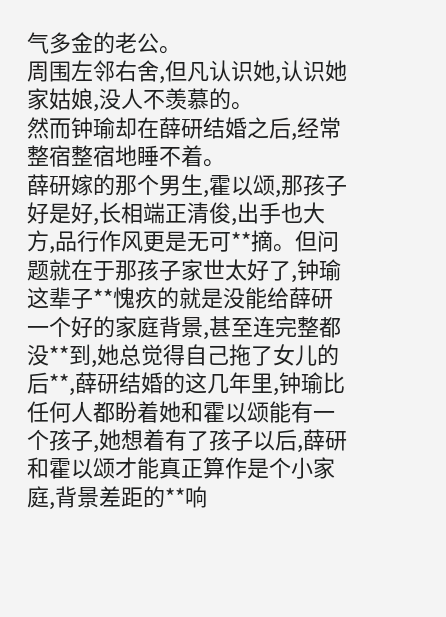气多金的老公。
周围左邻右舍,但凡认识她,认识她家姑娘,没人不羡慕的。
然而钟瑜却在薛研结婚之后,经常整宿整宿地睡不着。
薛研嫁的那个男生,霍以颂,那孩子好是好,长相端正清俊,出手也大方,品行作风更是无可**摘。但问题就在于那孩子家世太好了,钟瑜这辈子**愧疚的就是没能给薛研一个好的家庭背景,甚至连完整都没**到,她总觉得自己拖了女儿的后**,薛研结婚的这几年里,钟瑜比任何人都盼着她和霍以颂能有一个孩子,她想着有了孩子以后,薛研和霍以颂才能真正算作是个小家庭,背景差距的**响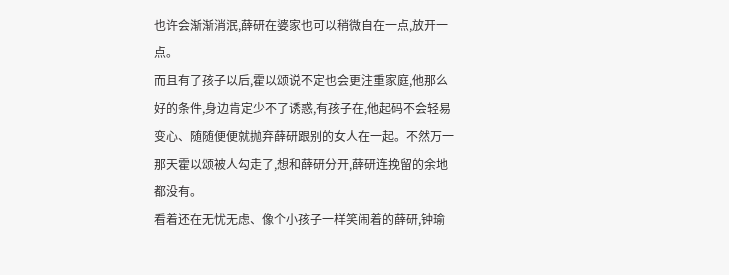也许会渐渐消泯,薛研在婆家也可以稍微自在一点,放开一点。
而且有了孩子以后,霍以颂说不定也会更注重家庭,他那么好的条件,身边肯定少不了诱惑,有孩子在,他起码不会轻易变心、随随便便就抛弃薛研跟别的女人在一起。不然万一那天霍以颂被人勾走了,想和薛研分开,薛研连挽留的余地都没有。
看着还在无忧无虑、像个小孩子一样笑闹着的薛研,钟瑜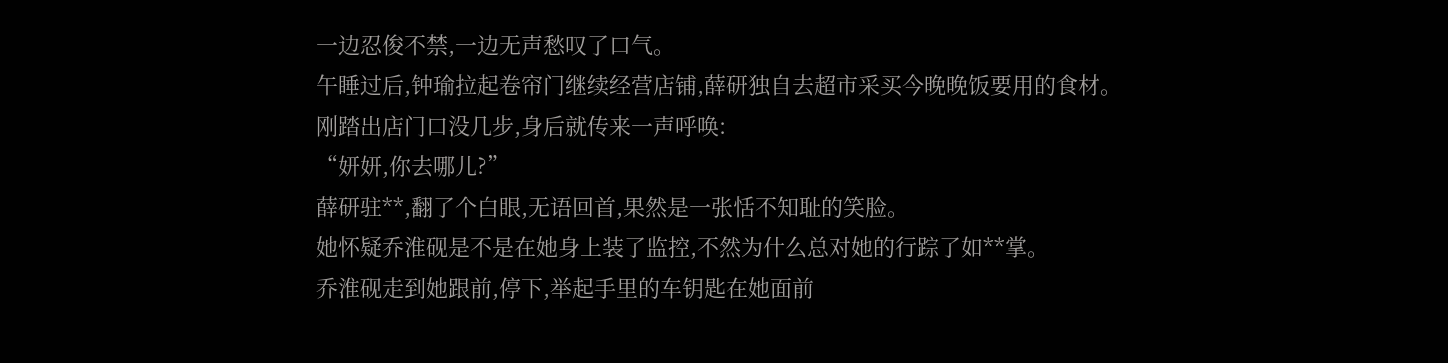一边忍俊不禁,一边无声愁叹了口气。
午睡过后,钟瑜拉起卷帘门继续经营店铺,薛研独自去超市采买今晚晚饭要用的食材。
刚踏出店门口没几步,身后就传来一声呼唤:
“妍妍,你去哪儿?”
薛研驻**,翻了个白眼,无语回首,果然是一张恬不知耻的笑脸。
她怀疑乔淮砚是不是在她身上装了监控,不然为什么总对她的行踪了如**掌。
乔淮砚走到她跟前,停下,举起手里的车钥匙在她面前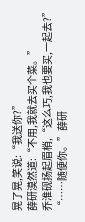晃了晃,笑说:“我送你?”
薛研漠然道:“不用,我就去买个菜。”
乔淮砚扬起眉梢,“这么巧,我也要买,一起去?”
“……随便你。”薛研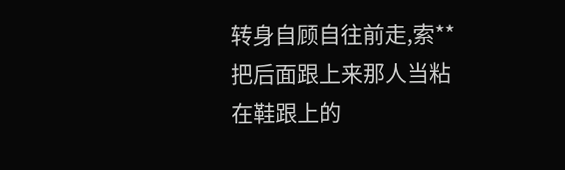转身自顾自往前走,索**把后面跟上来那人当粘在鞋跟上的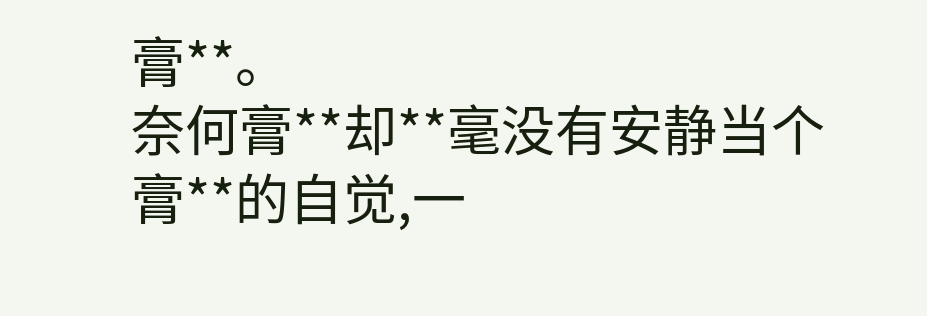膏**。
奈何膏**却**毫没有安静当个膏**的自觉,一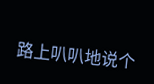路上叭叭地说个